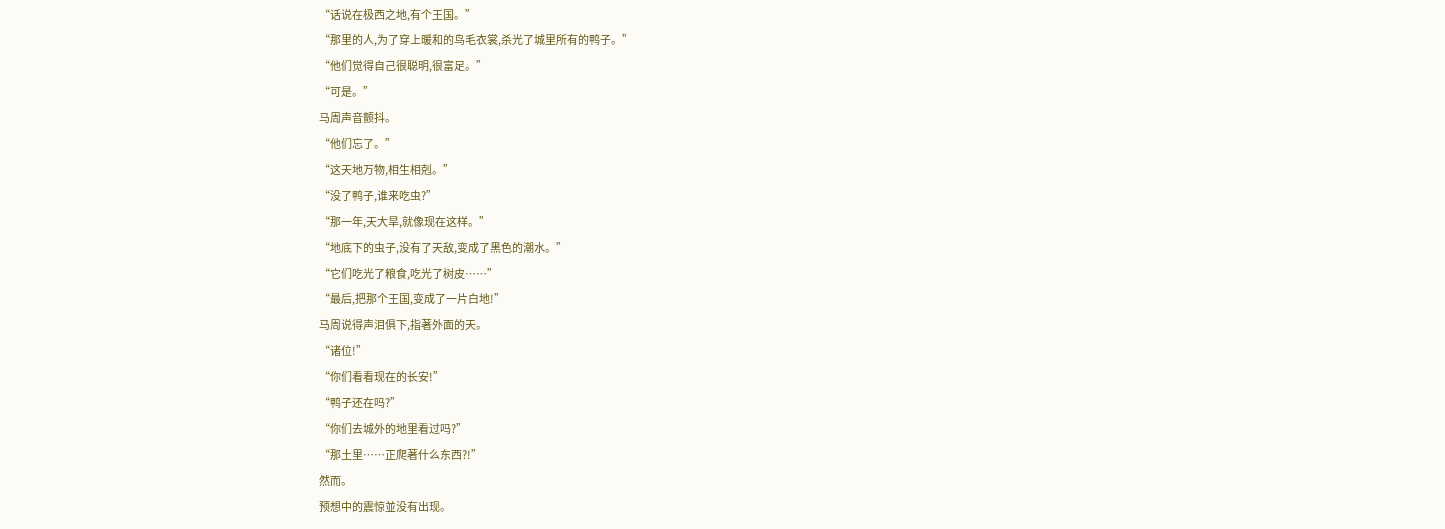“话说在极西之地,有个王国。”
“那里的人,为了穿上暖和的鸟毛衣裳,杀光了城里所有的鸭子。”
“他们觉得自己很聪明,很富足。”
“可是。”
马周声音颤抖。
“他们忘了。”
“这天地万物,相生相剋。”
“没了鸭子,谁来吃虫?”
“那一年,天大旱,就像现在这样。”
“地底下的虫子,没有了天敌,变成了黑色的潮水。”
“它们吃光了粮食,吃光了树皮……”
“最后,把那个王国,变成了一片白地!”
马周说得声泪俱下,指著外面的天。
“诸位!”
“你们看看现在的长安!”
“鸭子还在吗?”
“你们去城外的地里看过吗?”
“那土里……正爬著什么东西?!”
然而。
预想中的震惊並没有出现。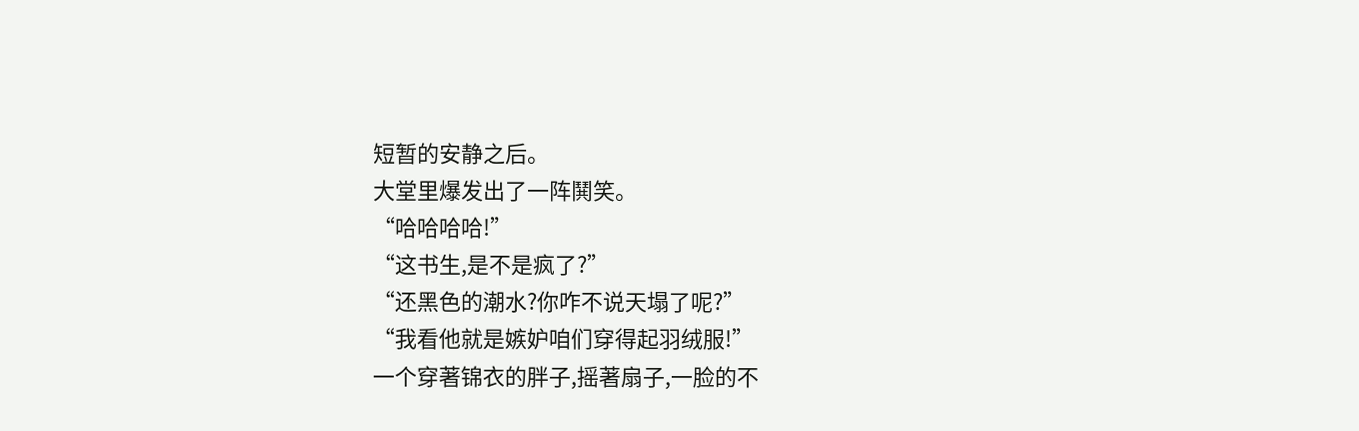短暂的安静之后。
大堂里爆发出了一阵鬨笑。
“哈哈哈哈!”
“这书生,是不是疯了?”
“还黑色的潮水?你咋不说天塌了呢?”
“我看他就是嫉妒咱们穿得起羽绒服!”
一个穿著锦衣的胖子,摇著扇子,一脸的不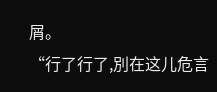屑。
“行了行了,別在这儿危言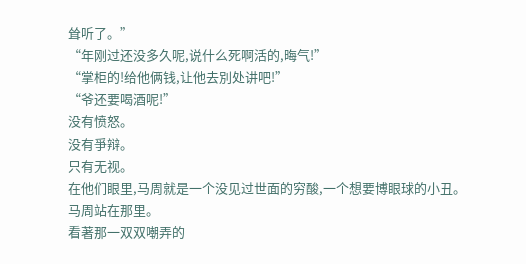耸听了。”
“年刚过还没多久呢,说什么死啊活的,晦气!”
“掌柜的!给他俩钱,让他去別处讲吧!”
“爷还要喝酒呢!”
没有愤怒。
没有爭辩。
只有无视。
在他们眼里,马周就是一个没见过世面的穷酸,一个想要博眼球的小丑。
马周站在那里。
看著那一双双嘲弄的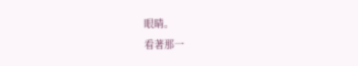眼睛。
看著那一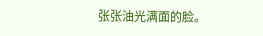张张油光满面的脸。